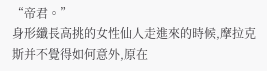“帝君。”
身形纖長高挑的女性仙人走進來的時候,摩拉克斯并不覺得如何意外,原在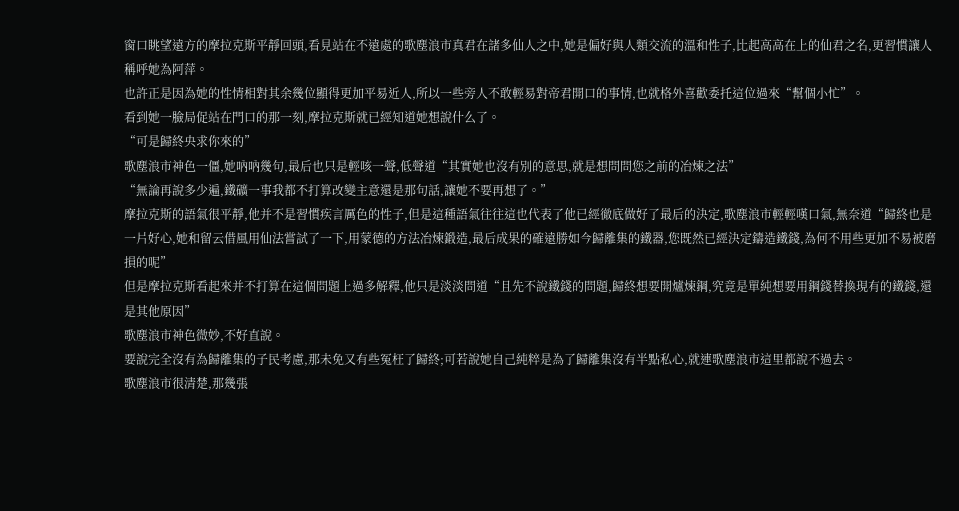窗口眺望遠方的摩拉克斯平靜回頭,看見站在不遠處的歌塵浪市真君在諸多仙人之中,她是偏好與人類交流的溫和性子,比起高高在上的仙君之名,更習慣讓人稱呼她為阿萍。
也許正是因為她的性情相對其余幾位顯得更加平易近人,所以一些旁人不敢輕易對帝君開口的事情,也就格外喜歡委托這位過來“幫個小忙”。
看到她一臉局促站在門口的那一刻,摩拉克斯就已經知道她想說什么了。
“可是歸終央求你來的”
歌塵浪市神色一僵,她吶吶幾句,最后也只是輕咳一聲,低聲道“其實她也沒有別的意思,就是想問問您之前的冶煉之法”
“無論再說多少遍,鐵礦一事我都不打算改變主意還是那句話,讓她不要再想了。”
摩拉克斯的語氣很平靜,他并不是習慣疾言厲色的性子,但是這種語氣往往這也代表了他已經徹底做好了最后的決定,歌塵浪市輕輕嘆口氣,無奈道“歸終也是一片好心,她和留云借風用仙法嘗試了一下,用蒙德的方法冶煉鍛造,最后成果的確遠勝如今歸離集的鐵器,您既然已經決定鑄造鐵錢,為何不用些更加不易被磨損的呢”
但是摩拉克斯看起來并不打算在這個問題上過多解釋,他只是淡淡問道“且先不說鐵錢的問題,歸終想要開爐煉鋼,究竟是單純想要用鋼錢替換現有的鐵錢,還是其他原因”
歌塵浪市神色微妙,不好直說。
要說完全沒有為歸離集的子民考慮,那未免又有些冤枉了歸終;可若說她自己純粹是為了歸離集沒有半點私心,就連歌塵浪市這里都說不過去。
歌塵浪市很清楚,那幾張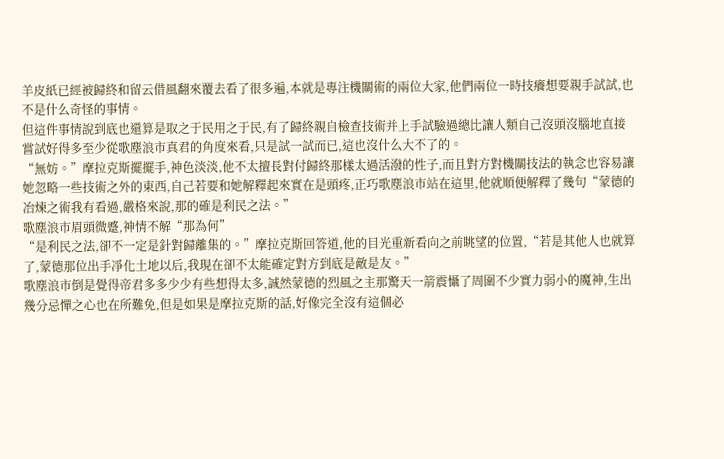羊皮紙已經被歸終和留云借風翻來覆去看了很多遍,本就是專注機關術的兩位大家,他們兩位一時技癢想要親手試試,也不是什么奇怪的事情。
但這件事情說到底也還算是取之于民用之于民,有了歸終親自檢查技術并上手試驗過總比讓人類自己沒頭沒腦地直接嘗試好得多至少從歌塵浪市真君的角度來看,只是試一試而已,這也沒什么大不了的。
“無妨。”摩拉克斯擺擺手,神色淡淡,他不太擅長對付歸終那樣太過活潑的性子,而且對方對機關技法的執念也容易讓她忽略一些技術之外的東西,自己若要和她解釋起來實在是頭疼,正巧歌塵浪市站在這里,他就順便解釋了幾句“蒙德的冶煉之術我有看過,嚴格來說,那的確是利民之法。”
歌塵浪市眉頭微蹙,神情不解“那為何”
“是利民之法,卻不一定是針對歸離集的。”摩拉克斯回答道,他的目光重新看向之前眺望的位置,“若是其他人也就算了,蒙德那位出手凈化土地以后,我現在卻不太能確定對方到底是敵是友。”
歌塵浪市倒是覺得帝君多多少少有些想得太多,誠然蒙德的烈風之主那驚天一箭震懾了周圍不少實力弱小的魔神,生出幾分忌憚之心也在所難免,但是如果是摩拉克斯的話,好像完全沒有這個必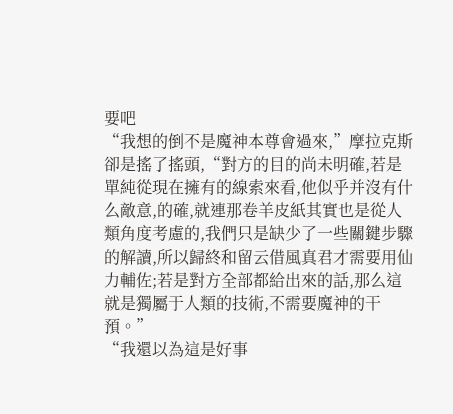要吧
“我想的倒不是魔神本尊會過來,”摩拉克斯卻是搖了搖頭,“對方的目的尚未明確,若是單純從現在擁有的線索來看,他似乎并沒有什么敵意,的確,就連那卷羊皮紙其實也是從人類角度考慮的,我們只是缺少了一些關鍵步驟的解讀,所以歸終和留云借風真君才需要用仙力輔佐;若是對方全部都給出來的話,那么這就是獨屬于人類的技術,不需要魔神的干預。”
“我還以為這是好事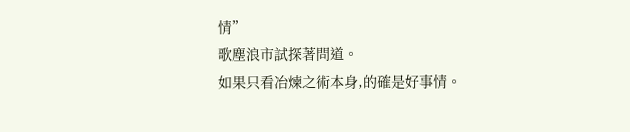情”
歌塵浪市試探著問道。
如果只看冶煉之術本身,的確是好事情。